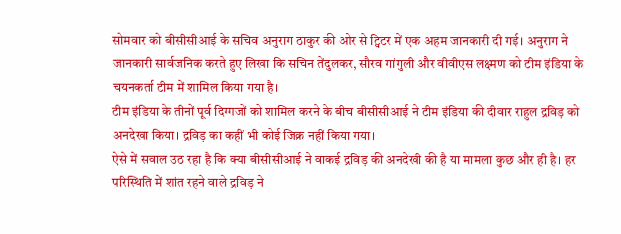सोमवार को बीसीसीआई के सचिव अनुराग ठाकुर की ओर से ट्विटर में एक अहम जानकारी दी गई। अनुराग ने जानकारी सार्वजनिक करते हुए लिखा कि सचिन तेंदुलकर, सौरव गांगुली और वीवीएस लक्ष्मण को टीम इंडिया के चयनकर्ता टीम में शामिल किया गया है।
टीम इंडिया के तीनों पूर्व दिग्गजों को शामिल करने के बीच बीसीसीआई ने टीम इंडिया की दीवार राहुल द्रविड़ को अनदेखा किया। द्रविड़ का कहीं भी कोई जिक्र नहीं किया गया।
ऐसे में सवाल उठ रहा है कि क्या बीसीसीआई ने वाकई द्रविड़ की अनदेखी की है या मामला कुछ और ही है। हर परिस्थिति में शांत रहने वाले द्रविड़ ने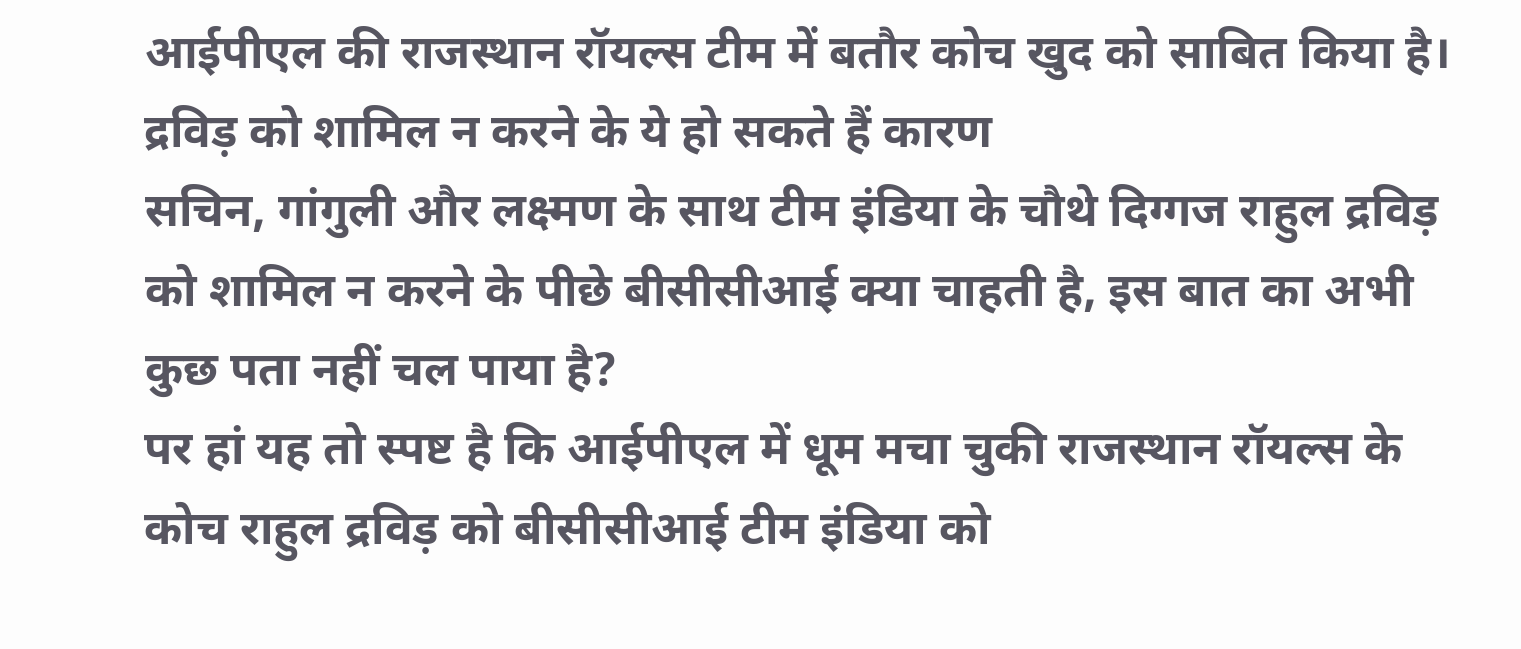आईपीएल की राजस्थान रॉयल्स टीम में बतौर कोच खुद को साबित किया है।
द्रविड़ को शामिल न करने के ये हो सकते हैं कारण
सचिन, गांगुली और लक्ष्मण के साथ टीम इंडिया के चौथे दिग्गज राहुल द्रविड़ को शामिल न करने के पीछे बीसीसीआई क्या चाहती है, इस बात का अभी कुछ पता नहीं चल पाया है?
पर हां यह तो स्पष्ट है कि आईपीएल में धूम मचा चुकी राजस्थान रॉयल्स के कोच राहुल द्रविड़ को बीसीसीआई टीम इंडिया को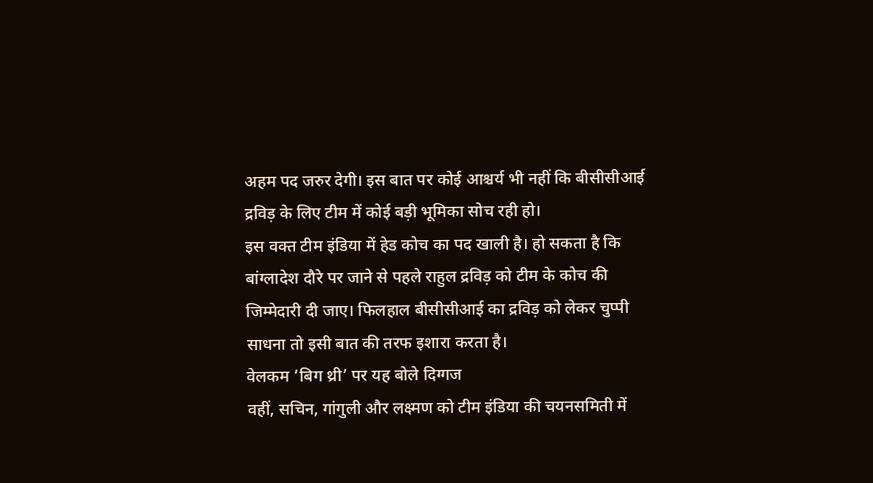अहम पद जरुर देगी। इस बात पर कोई आश्चर्य भी नहीं कि बीसीसीआई द्रविड़ के लिए टीम में कोई बड़ी भूमिका सोच रही हो।
इस वक्त टीम इंडिया में हेड कोच का पद खाली है। हो सकता है कि बांग्लादेश दौरे पर जाने से पहले राहुल द्रविड़ को टीम के कोच की जिम्मेदारी दी जाए। फिलहाल बीसीसीआई का द्रविड़ को लेकर चुप्पी साधना तो इसी बात की तरफ इशारा करता है।
वेलकम ‘बिग थ्री’ पर यह बोले दिग्गज
वहीं, सचिन, गांगुली और लक्ष्मण को टीम इंडिया की चयनसमिती में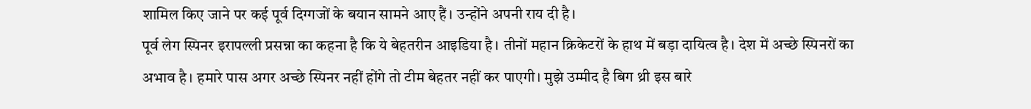शामिल किए जाने पर कई पूर्व दिग्गजों के बयान सामने आए हैं। उन्होंने अपनी राय दी है।
पूर्व लेग स्पिनर इरापल्ली प्रसन्ना का कहना है कि ये बेहतरीन आइडिया है। तीनों महान क्रिकेटरों के हाथ में बड़ा दायित्व है। देश में अच्छे स्पिनरों का अभाव है। हमारे पास अगर अच्छे स्पिनर नहीं होंगे तो टीम बेहतर नहीं कर पाएगी। मुझे उम्मीद है बिग थ्री इस बारे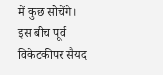में कुछ सोचेंगे।
इस बीच पूर्व विकेटकीपर सैयद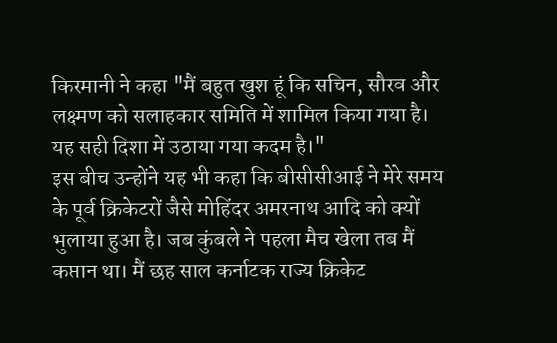किरमानी ने कहा "मैं बहुत खुश हूं कि सचिन, सौरव और लक्ष्मण को सलाहकार समिति में शामिल किया गया है। यह सही दिशा में उठाया गया कदम है।"
इस बीच उन्होंने यह भी कहा कि बीसीसीआई ने मेरे समय के पूर्व क्रिकेटरों जैसे मोहिंदर अमरनाथ आदि को क्यों भुलाया हुआ है। जब कुंबले ने पहला मैच खेला तब मैं कप्तान था। मैं छह साल कर्नाटक राज्य क्रिकेट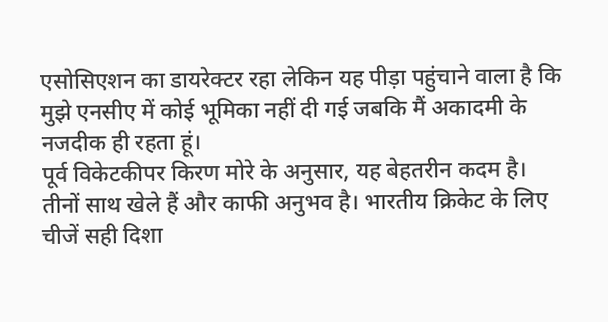एसोसिएशन का डायरेक्टर रहा लेकिन यह पीड़ा पहुंचाने वाला है कि मुझे एनसीए में कोई भूमिका नहीं दी गई जबकि मैं अकादमी के नजदीक ही रहता हूं।
पूर्व विकेटकीपर किरण मोरे के अनुसार, यह बेहतरीन कदम है। तीनों साथ खेले हैं और काफी अनुभव है। भारतीय क्रिकेट के लिए चीजें सही दिशा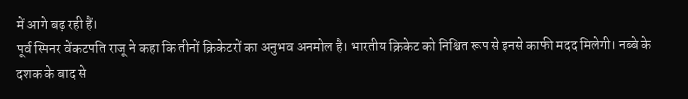में आगे बढ़ रही हैं।
पूर्व स्पिनर वेंकटपति राजू ने कहा कि तीनों क्रिकेटरों का अनुभव अनमोल है। भारतीय क्रिकेट को निश्चित रूप से इनसे काफी मदद मिलेगी। नब्बे के दशक के बाद से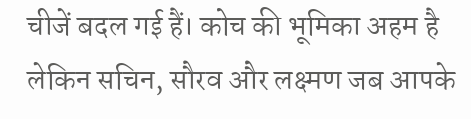चीजें बदल गई हैं। कोच की भूमिका अहम है लेकिन सचिन, सौरव और लक्ष्मण जब आपके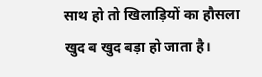साथ हो तो खिलाड़ियों का हौसला खुद ब खुद बड़ा हो जाता है।